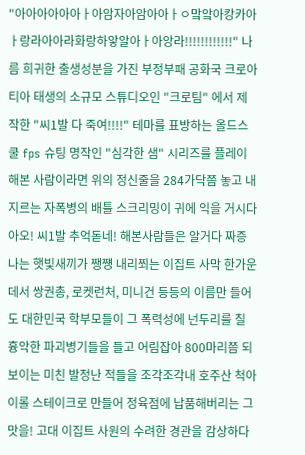"아아아아아아ㅏ아암자아암아아ㅏㅇ맠앜아캉카아ㅏ랑라아아라화랑하앟알아ㅏ아앙라!!!!!!!!!!!!" 나름 희귀한 출생성분을 가진 부정부패 공화국 크로아티아 태생의 소규모 스튜디오인 "크로팀" 에서 제작한 "씨1발 다 죽여!!!!" 테마를 표방하는 올드스쿨 fps 슈팅 명작인 "심각한 샘" 시리즈를 플레이해본 사람이라면 위의 정신줄을 284가닥쯤 놓고 내지르는 자폭병의 배틀 스크리밍이 귀에 익을 거시다 아오! 씨1발 추억돋네! 해본사람들은 알거다 짜증나는 햇빛새끼가 쨍쩅 내리쬐는 이집트 사막 한가운데서 쌍권총, 로켓런처, 미니건 등등의 이름만 들어도 대한민국 학부모들이 그 폭력성에 넌두리를 칠 흉악한 파괴병기들을 들고 어림잡아 800마리쯤 되보이는 미친 발정난 적들을 조각조각내 호주산 척아이롤 스테이크로 만들어 정육점에 납품해버리는 그 맛을! 고대 이집트 사원의 수려한 경관을 감상하다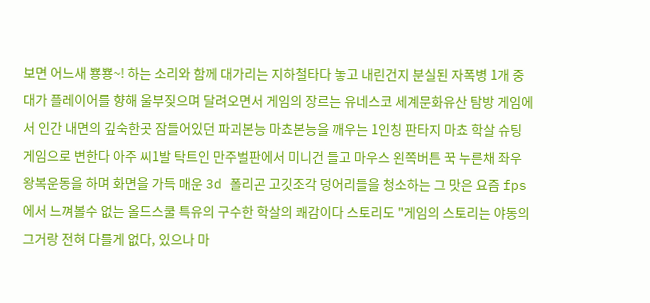보면 어느새 뿅뿅~! 하는 소리와 함께 대가리는 지하철타다 놓고 내린건지 분실된 자폭병 1개 중대가 플레이어를 향해 울부짖으며 달려오면서 게임의 장르는 유네스코 세계문화유산 탐방 게임에서 인간 내면의 깊숙한곳 잠들어있던 파괴본능 마쵸본능을 깨우는 1인칭 판타지 마쵸 학살 슈팅 게임으로 변한다 아주 씨1발 탁트인 만주벌판에서 미니건 들고 마우스 왼쪽버튼 꾹 누른채 좌우 왕복운동을 하며 화면을 가득 매운 3d 폴리곤 고깃조각 덩어리들을 청소하는 그 맛은 요즘 fps에서 느껴볼수 없는 올드스쿨 특유의 구수한 학살의 쾌감이다 스토리도 "게임의 스토리는 야동의 그거랑 전혀 다를게 없다, 있으나 마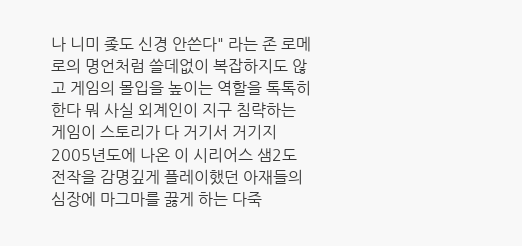나 니미 좆도 신경 안쓴다" 라는 존 로메로의 명언처럼 쓸데없이 복잡하지도 않고 게임의 몰입을 높이는 역할을 톡톡히 한다 뭐 사실 외계인이 지구 침략하는 게임이 스토리가 다 거기서 거기지 2005년도에 나온 이 시리어스 샘2도 전작을 감명깊게 플레이했던 아재들의 심장에 마그마를 끓게 하는 다죽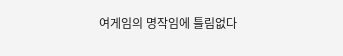여게임의 명작임에 틀림없다